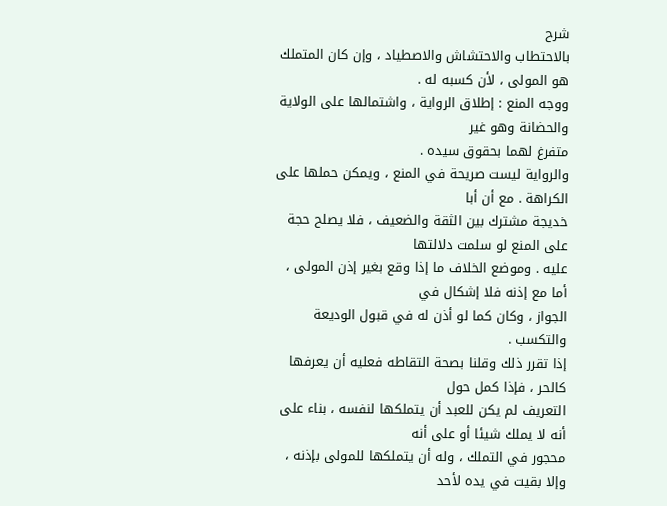شرح
بالاحتطاب والاحتشاش والاصطياد ، وإن كان المتملك هو المولى ، لأن كسبه له .
ووجه المنع : إطلاق الرواية ، واشتمالها على الولاية والحضانة وهو غير
متفرغ لهما بحقوق سيده .
والرواية ليست صريحة في المنع ، ويمكن حملها على الكراهة . مع أن أبا
خديجة مشترك بين الثقة والضعيف ، فلا يصلح حجة على المنع لو سلمت دلالتها
عليه . وموضع الخلاف ما إذا وقع بغير إذن المولى ، أما مع إذنه فلا إشكال في
الجواز ، وكان كما لو أذن له في قبول الوديعة والتكسب .
إذا تقرر ذلك وقلنا بصحة التقاطه فعليه أن يعرفها كالحر ، فإذا كمل حول
التعريف لم يكن للعبد أن يتملكها لنفسه ، بناء على أنه لا يملك شيئا أو على أنه
محجور في التملك ، وله أن يتملكها للمولى بإذنه ، وإلا بقيت في يده لأحد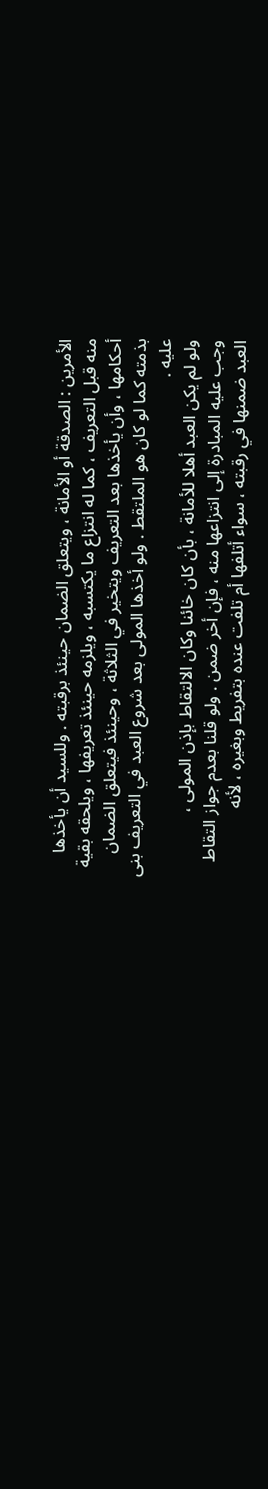الأمرين : الصدقة أو الأمانة ، ويتعلق الضمان حينئذ برقبته . وللسيد أن يأخذها
منه قبل التعريف ، كما له انتزاع ما يكتسبه ، ويلزمه حينئذ تعريفها ، ويلحقه بقية
أحكامها ، وأن يأخذها بعد التعريف ويتخير في الثلاثة ، وحينئذ فيتعلق الضمان
بذمته كما لو كان هو الملتقط . ولو أخذها المولى بعد شروع العبد في التعريف بنى
عليه .
ولو لم يكن العبد أهلا للأمانة ، بأن كان خائنا وكان الالتقاط بإذن المولى ،
وجب عليه المبادرة إلى انتزاعها منه ، فإن أخر ضمن . ولو قلنا بعدم جواز التقاط
العبد ضمنها في رقبته ، سواء أتلفها أم تلفت عنده بتفريط وبغيره ، لأنه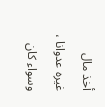أخذ مال
غيره عدوانا ، وسواء كان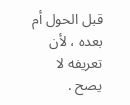قبل الحول أم بعده ، لأن تعريفه لا يصح .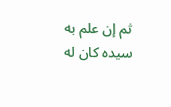ثم إن علم به سيده كان له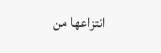انتزاعها من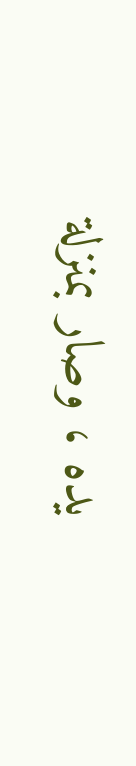يده ، وصار بمنزلة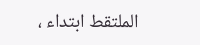الملتقط ابتداء ،